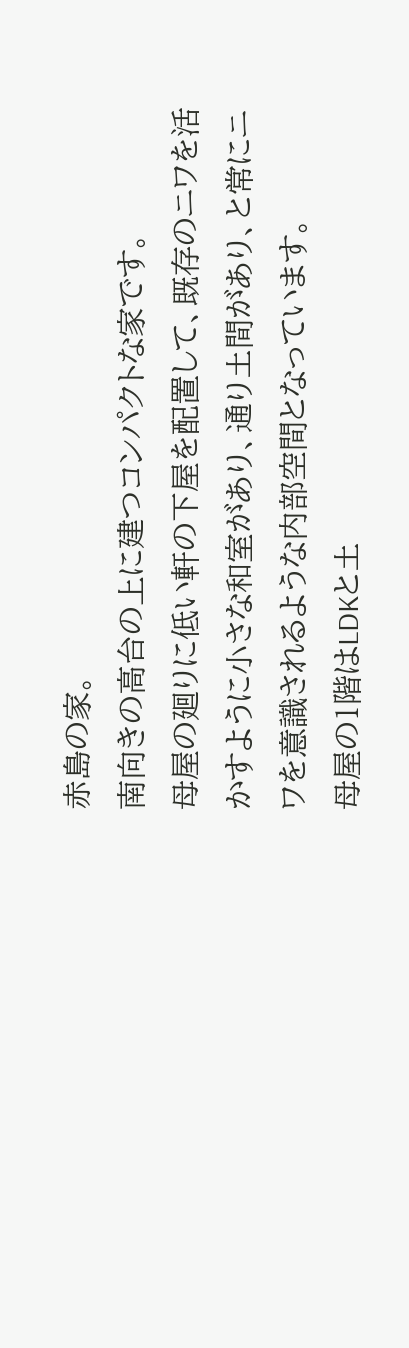赤島の家。
南向きの高台の上に建つコンパクトな家です。
母屋の廻りに低い軒の下屋を配置して、既存のニワを活かすように小さな和室があり、通り土間があり、と常にニワを意識されるような内部空間となっています。
母屋の1階はLDKと土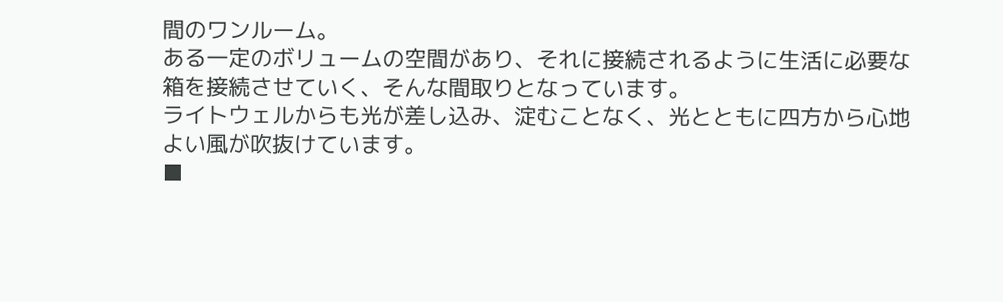間のワンルーム。
ある一定のボリュームの空間があり、それに接続されるように生活に必要な箱を接続させていく、そんな間取りとなっています。
ライトウェルからも光が差し込み、淀むことなく、光とともに四方から心地よい風が吹抜けています。
■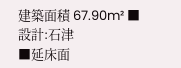建築面積 67.90m² ■設計:石津
■延床面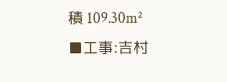積 109.30m² ■工事:吉村